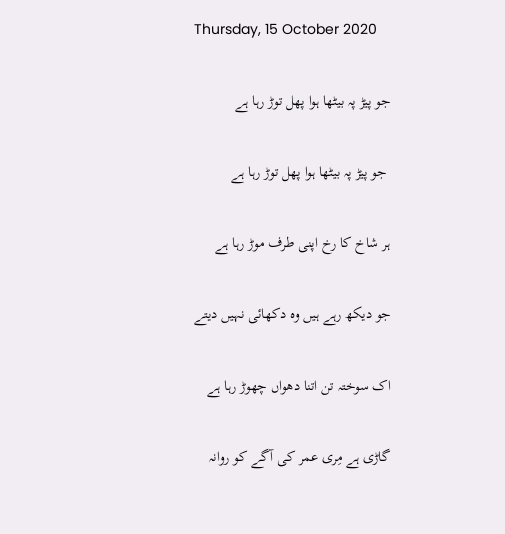Thursday, 15 October 2020

جو پیڑ پہ بیٹھا ہوا پھل توڑ رہا ہے

 جو پیڑ پہ بیٹھا ہوا پھل توڑ رہا ہے

ہر شاخ کا رخ اپنی طرف موڑ رہا ہے

جو دیکھ رہے ہیں وہ دکھائی نہیں دیتے

اک سوختہ تن اتنا دھواں چھوڑ رہا ہے

گاڑی ہے مِری عمر کی آگے کو روانہ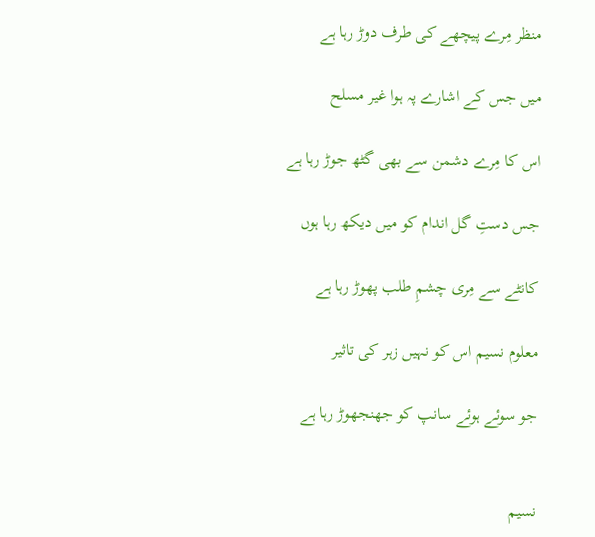منظر مِرے پیچھے کی طرف دوڑ رہا ہے

میں جس کے اشارے پہ ہوا غیر مسلح

اس کا مِرے دشمن سے بھی گٹھ جوڑ رہا ہے

جس دستِ گل اندام کو میں دیکھ رہا ہوں

کانٹے سے مِری چشمِ طلب پھوڑ رہا ہے

معلوم نسیم اس کو نہیں زہر کی تاثیر

جو سوئے ہوئے سانپ کو جھنجھوڑ رہا ہے


نسیم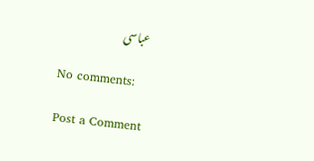عباسی

No comments:

Post a Comment